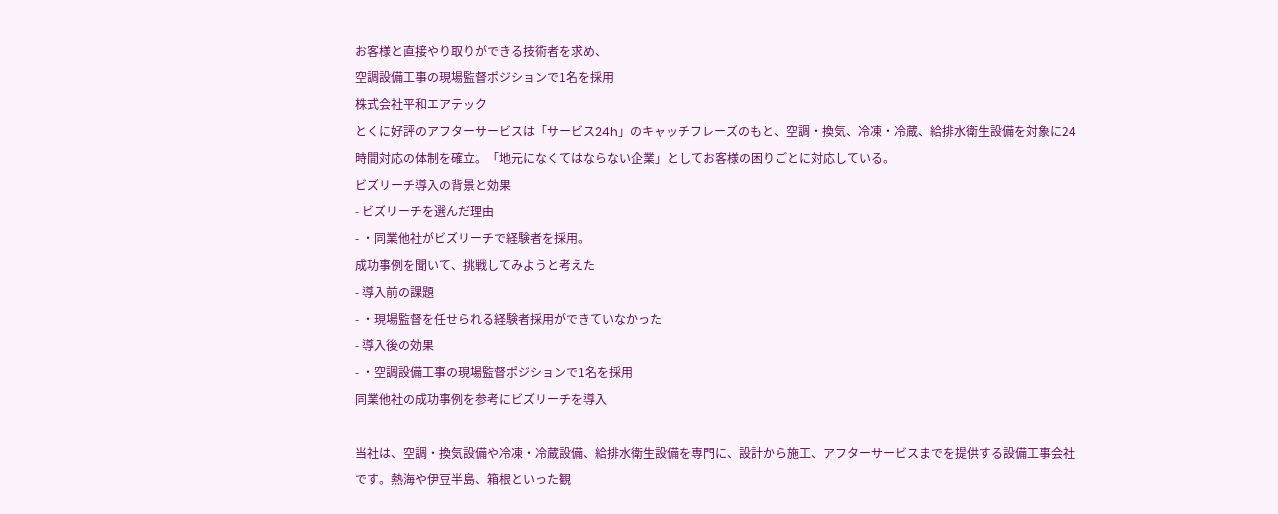お客様と直接やり取りができる技術者を求め、
空調設備工事の現場監督ポジションで1名を採用
株式会社平和エアテック
とくに好評のアフターサービスは「サービス24h」のキャッチフレーズのもと、空調・換気、冷凍・冷蔵、給排水衛生設備を対象に24時間対応の体制を確立。「地元になくてはならない企業」としてお客様の困りごとに対応している。
ビズリーチ導入の背景と効果
- ビズリーチを選んだ理由
- ・同業他社がビズリーチで経験者を採用。
成功事例を聞いて、挑戦してみようと考えた
- 導入前の課題
- ・現場監督を任せられる経験者採用ができていなかった
- 導入後の効果
- ・空調設備工事の現場監督ポジションで1名を採用
同業他社の成功事例を参考にビズリーチを導入

当社は、空調・換気設備や冷凍・冷蔵設備、給排水衛生設備を専門に、設計から施工、アフターサービスまでを提供する設備工事会社です。熱海や伊豆半島、箱根といった観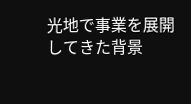光地で事業を展開してきた背景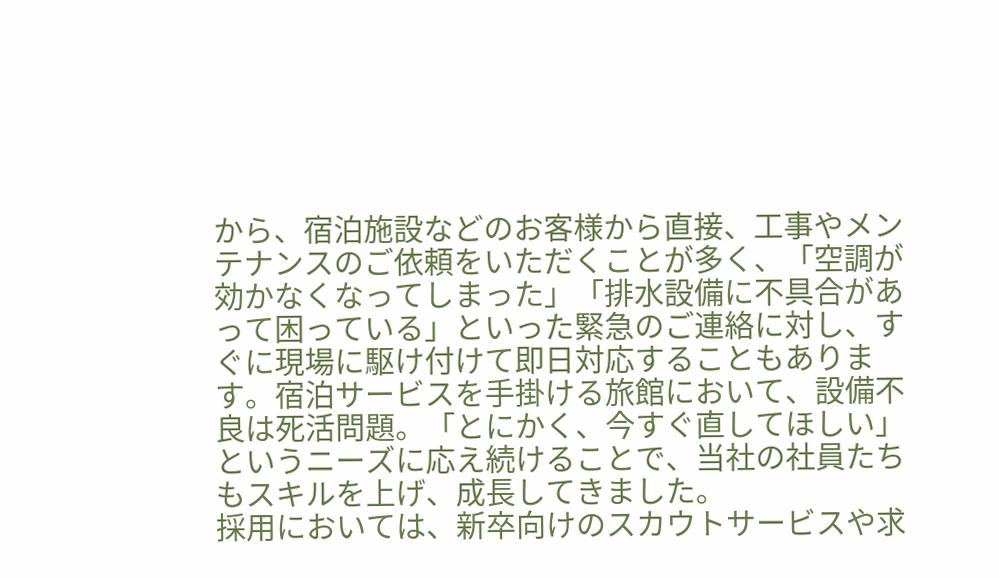から、宿泊施設などのお客様から直接、工事やメンテナンスのご依頼をいただくことが多く、「空調が効かなくなってしまった」「排水設備に不具合があって困っている」といった緊急のご連絡に対し、すぐに現場に駆け付けて即日対応することもあります。宿泊サービスを手掛ける旅館において、設備不良は死活問題。「とにかく、今すぐ直してほしい」というニーズに応え続けることで、当社の社員たちもスキルを上げ、成長してきました。
採用においては、新卒向けのスカウトサービスや求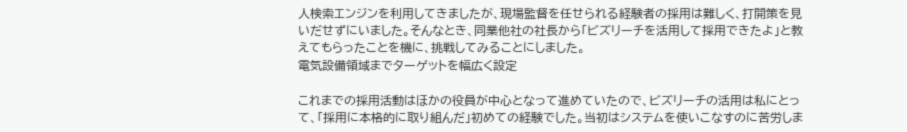人検索エンジンを利用してきましたが、現場監督を任せられる経験者の採用は難しく、打開策を見いだせずにいました。そんなとき、同業他社の社長から「ビズリーチを活用して採用できたよ」と教えてもらったことを機に、挑戦してみることにしました。
電気設備領域までターゲットを幅広く設定

これまでの採用活動はほかの役員が中心となって進めていたので、ビズリーチの活用は私にとって、「採用に本格的に取り組んだ」初めての経験でした。当初はシステムを使いこなすのに苦労しま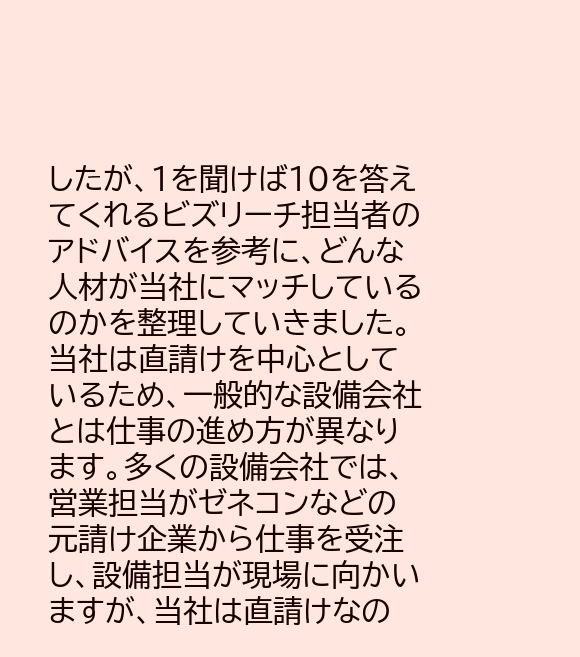したが、1を聞けば10を答えてくれるビズリーチ担当者のアドバイスを参考に、どんな人材が当社にマッチしているのかを整理していきました。
当社は直請けを中心としているため、一般的な設備会社とは仕事の進め方が異なります。多くの設備会社では、営業担当がゼネコンなどの元請け企業から仕事を受注し、設備担当が現場に向かいますが、当社は直請けなの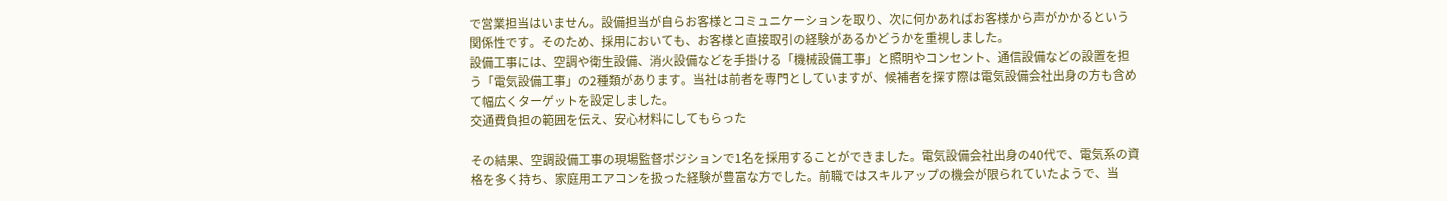で営業担当はいません。設備担当が自らお客様とコミュニケーションを取り、次に何かあればお客様から声がかかるという関係性です。そのため、採用においても、お客様と直接取引の経験があるかどうかを重視しました。
設備工事には、空調や衛生設備、消火設備などを手掛ける「機械設備工事」と照明やコンセント、通信設備などの設置を担う「電気設備工事」の2種類があります。当社は前者を専門としていますが、候補者を探す際は電気設備会社出身の方も含めて幅広くターゲットを設定しました。
交通費負担の範囲を伝え、安心材料にしてもらった

その結果、空調設備工事の現場監督ポジションで1名を採用することができました。電気設備会社出身の40代で、電気系の資格を多く持ち、家庭用エアコンを扱った経験が豊富な方でした。前職ではスキルアップの機会が限られていたようで、当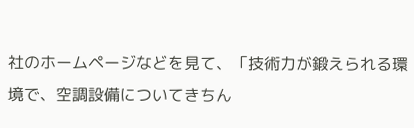社のホームページなどを見て、「技術力が鍛えられる環境で、空調設備についてきちん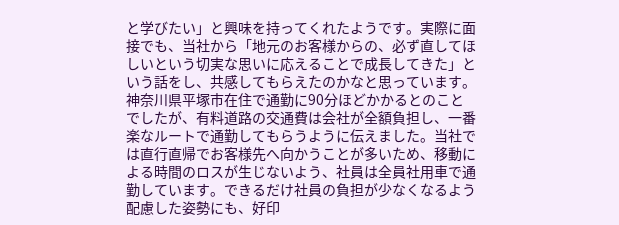と学びたい」と興味を持ってくれたようです。実際に面接でも、当社から「地元のお客様からの、必ず直してほしいという切実な思いに応えることで成長してきた」という話をし、共感してもらえたのかなと思っています。
神奈川県平塚市在住で通勤に90分ほどかかるとのことでしたが、有料道路の交通費は会社が全額負担し、一番楽なルートで通勤してもらうように伝えました。当社では直行直帰でお客様先へ向かうことが多いため、移動による時間のロスが生じないよう、社員は全員社用車で通勤しています。できるだけ社員の負担が少なくなるよう配慮した姿勢にも、好印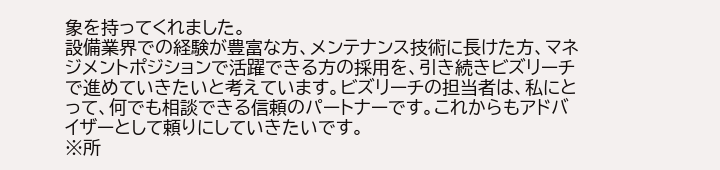象を持ってくれました。
設備業界での経験が豊富な方、メンテナンス技術に長けた方、マネジメントポジションで活躍できる方の採用を、引き続きビズリーチで進めていきたいと考えています。ビズリーチの担当者は、私にとって、何でも相談できる信頼のパートナーです。これからもアドバイザーとして頼りにしていきたいです。
※所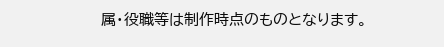属・役職等は制作時点のものとなります。